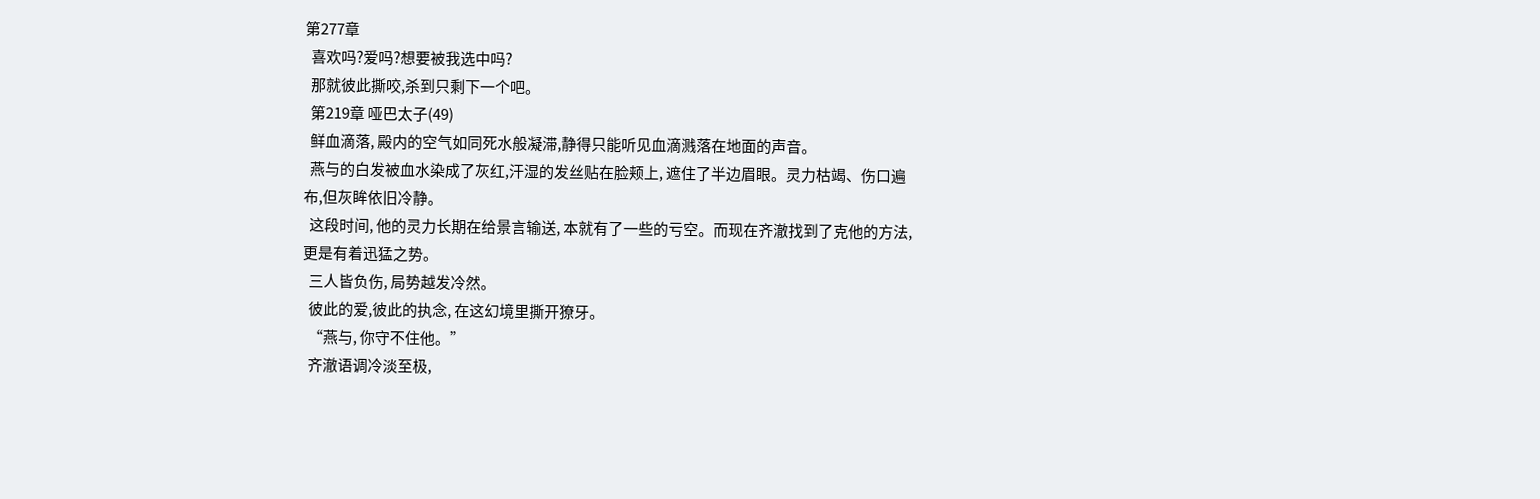第277章
  喜欢吗?爱吗?想要被我选中吗?
  那就彼此撕咬,杀到只剩下一个吧。
  第219章 哑巴太子(49)
  鲜血滴落, 殿内的空气如同死水般凝滞,静得只能听见血滴溅落在地面的声音。
  燕与的白发被血水染成了灰红,汗湿的发丝贴在脸颊上, 遮住了半边眉眼。灵力枯竭、伤口遍布,但灰眸依旧冷静。
  这段时间, 他的灵力长期在给景言输送, 本就有了一些的亏空。而现在齐澈找到了克他的方法, 更是有着迅猛之势。
  三人皆负伤, 局势越发冷然。
  彼此的爱,彼此的执念, 在这幻境里撕开獠牙。
  “燕与, 你守不住他。”
  齐澈语调冷淡至极,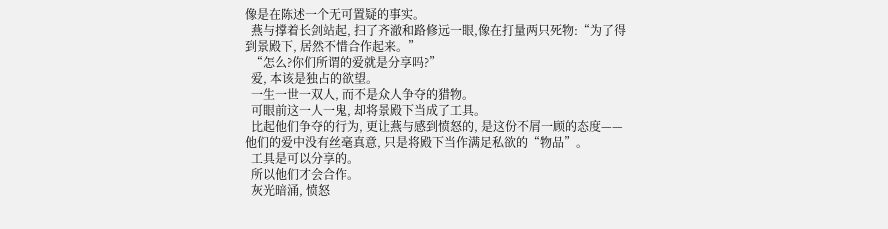像是在陈述一个无可置疑的事实。
  燕与撑着长剑站起, 扫了齐澈和路修远一眼,像在打量两只死物:“为了得到景殿下, 居然不惜合作起来。”
  “怎么?你们所谓的爱就是分享吗?”
  爱, 本该是独占的欲望。
  一生一世一双人, 而不是众人争夺的猎物。
  可眼前这一人一鬼, 却将景殿下当成了工具。
  比起他们争夺的行为, 更让燕与感到愤怒的, 是这份不屑一顾的态度——他们的爱中没有丝毫真意, 只是将殿下当作满足私欲的“物品”。
  工具是可以分享的。
  所以他们才会合作。
  灰光暗涌, 愤怒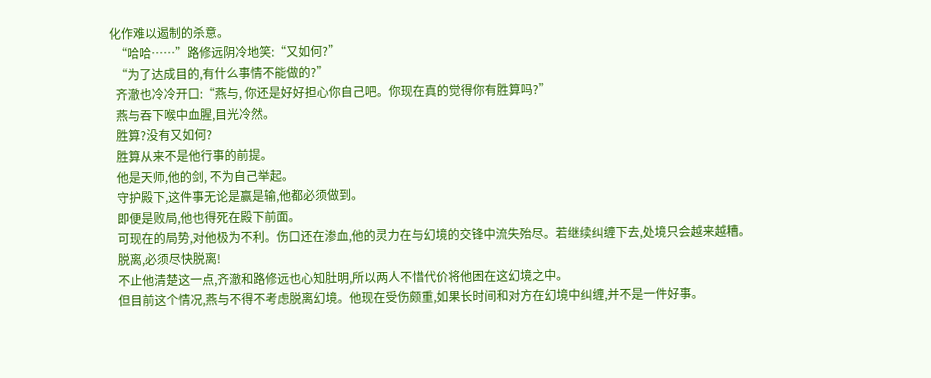化作难以遏制的杀意。
  “哈哈……”路修远阴冷地笑:“又如何?”
  “为了达成目的,有什么事情不能做的?”
  齐澈也冷冷开口:“燕与, 你还是好好担心你自己吧。你现在真的觉得你有胜算吗?”
  燕与吞下喉中血腥,目光冷然。
  胜算?没有又如何?
  胜算从来不是他行事的前提。
  他是天师,他的剑, 不为自己举起。
  守护殿下,这件事无论是赢是输,他都必须做到。
  即便是败局,他也得死在殿下前面。
  可现在的局势,对他极为不利。伤口还在渗血,他的灵力在与幻境的交锋中流失殆尽。若继续纠缠下去,处境只会越来越糟。
  脱离,必须尽快脱离!
  不止他清楚这一点,齐澈和路修远也心知肚明,所以两人不惜代价将他困在这幻境之中。
  但目前这个情况,燕与不得不考虑脱离幻境。他现在受伤颇重,如果长时间和对方在幻境中纠缠,并不是一件好事。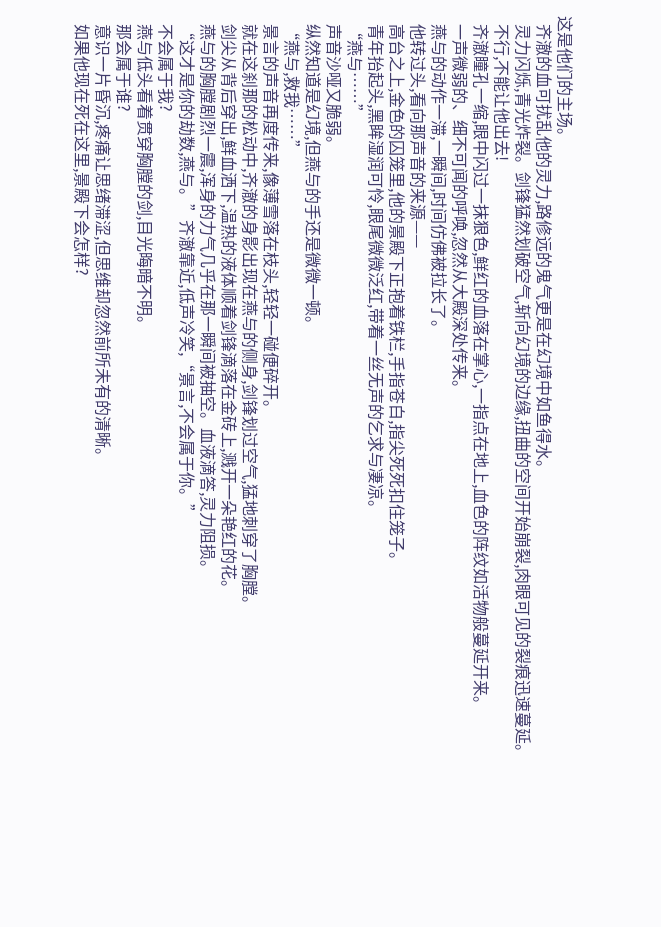这是他们的主场。
  齐澈的血可扰乱他的灵力,路修远的鬼气更是在幻境中如鱼得水。
  灵力闪烁,青光炸裂。剑锋猛然划破空气,斩向幻境的边缘,扭曲的空间开始崩裂,肉眼可见的裂痕迅速蔓延。
  不行,不能让他出去!
  齐澈瞳孔一缩,眼中闪过一抹狠色,鲜红的血落在掌心,一指点在地上,血色的阵纹如活物般蔓延开来。
  一声微弱的、细不可闻的呼唤,忽然从大殿深处传来。
  燕与的动作一滞,一瞬间,时间仿佛被拉长了。
  他转过头,看向那声音的来源——
  高台之上,金色的囚笼里,他的景殿下正抱着铁栏,手指苍白,指尖死死扣住笼子。
  青年抬起头,黑眸湿润可怜,眼尾微微泛红,带着一丝无声的乞求与凄凉。
  “燕与……”
  声音沙哑又脆弱。
  纵然知道是幻境,但燕与的手还是微微一顿。
  “燕与,救我……”
  景言的声音再度传来,像薄雪落在枝头,轻轻一碰便碎开。
  就在这刹那的松动中,齐澈的身影出现在燕与的侧身,剑锋划过空气,猛地刺穿了胸膛。
  剑尖从背后穿出,鲜血洒下,温热的液体顺着剑锋滴落在金砖上,溅开一朵艳红的花。
  燕与的胸膛剧烈一震,浑身的力气几乎在那一瞬间被抽空。血液滴答,灵力阻损。
  “这才是你的劫数,燕与。”齐澈靠近,低声冷笑,“景言,不会属于你。”
  不会属于我?
  燕与低头看着贯穿胸膛的剑,目光晦暗不明。
  那会属于谁?
  意识一片昏沉,疼痛让思绪滞涩,但思维却忽然前所未有的清晰。
  如果他现在死在这里,景殿下会怎样?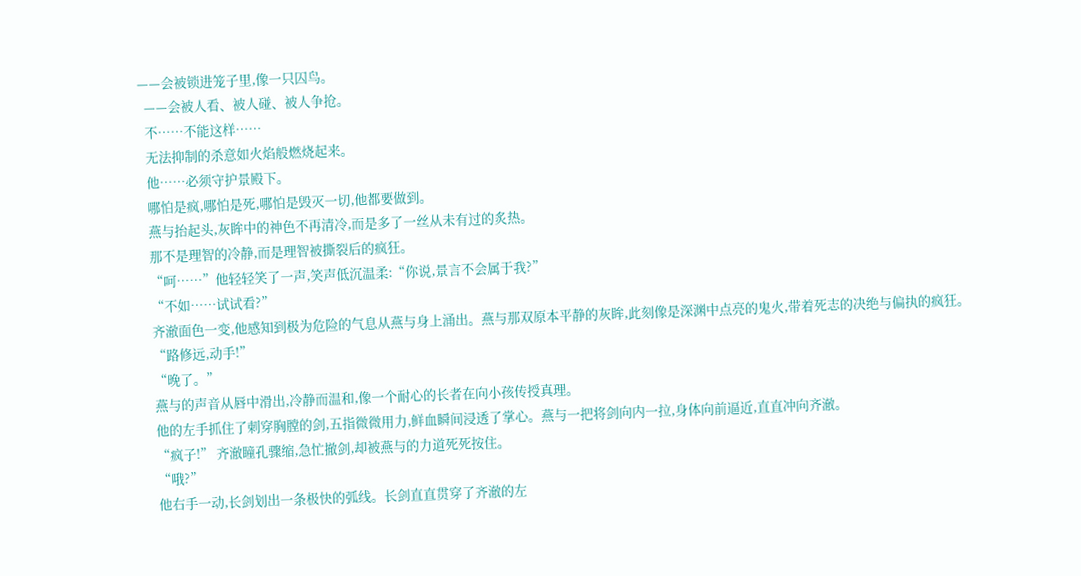——会被锁进笼子里,像一只囚鸟。
  ——会被人看、被人碰、被人争抢。
  不……不能这样……
  无法抑制的杀意如火焰般燃烧起来。
  他……必须守护景殿下。
  哪怕是疯,哪怕是死,哪怕是毁灭一切,他都要做到。
  燕与抬起头,灰眸中的神色不再清冷,而是多了一丝从未有过的炙热。
  那不是理智的冷静,而是理智被撕裂后的疯狂。
  “呵……”他轻轻笑了一声,笑声低沉温柔:“你说,景言不会属于我?”
  “不如……试试看?”
  齐澈面色一变,他感知到极为危险的气息从燕与身上涌出。燕与那双原本平静的灰眸,此刻像是深渊中点亮的鬼火,带着死志的决绝与偏执的疯狂。
  “路修远,动手!”
  “晚了。”
  燕与的声音从唇中滑出,冷静而温和,像一个耐心的长者在向小孩传授真理。
  他的左手抓住了刺穿胸膛的剑,五指微微用力,鲜血瞬间浸透了掌心。燕与一把将剑向内一拉,身体向前逼近,直直冲向齐澈。
  “疯子!” 齐澈瞳孔骤缩,急忙撤剑,却被燕与的力道死死按住。
  “哦?”
  他右手一动,长剑划出一条极快的弧线。长剑直直贯穿了齐澈的左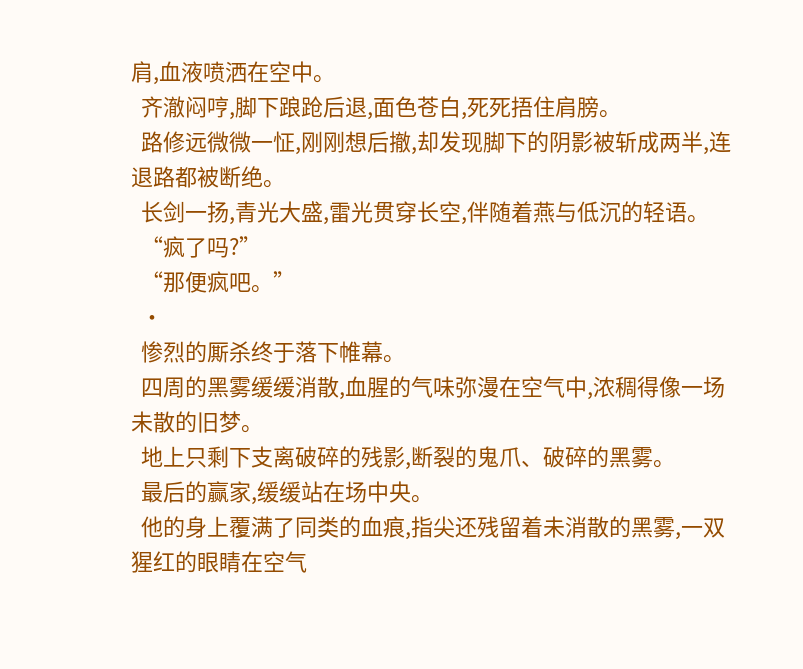肩,血液喷洒在空中。
  齐澈闷哼,脚下踉跄后退,面色苍白,死死捂住肩膀。
  路修远微微一怔,刚刚想后撤,却发现脚下的阴影被斩成两半,连退路都被断绝。
  长剑一扬,青光大盛,雷光贯穿长空,伴随着燕与低沉的轻语。
  “疯了吗?”
  “那便疯吧。”
  ·
  惨烈的厮杀终于落下帷幕。
  四周的黑雾缓缓消散,血腥的气味弥漫在空气中,浓稠得像一场未散的旧梦。
  地上只剩下支离破碎的残影,断裂的鬼爪、破碎的黑雾。
  最后的赢家,缓缓站在场中央。
  他的身上覆满了同类的血痕,指尖还残留着未消散的黑雾,一双猩红的眼睛在空气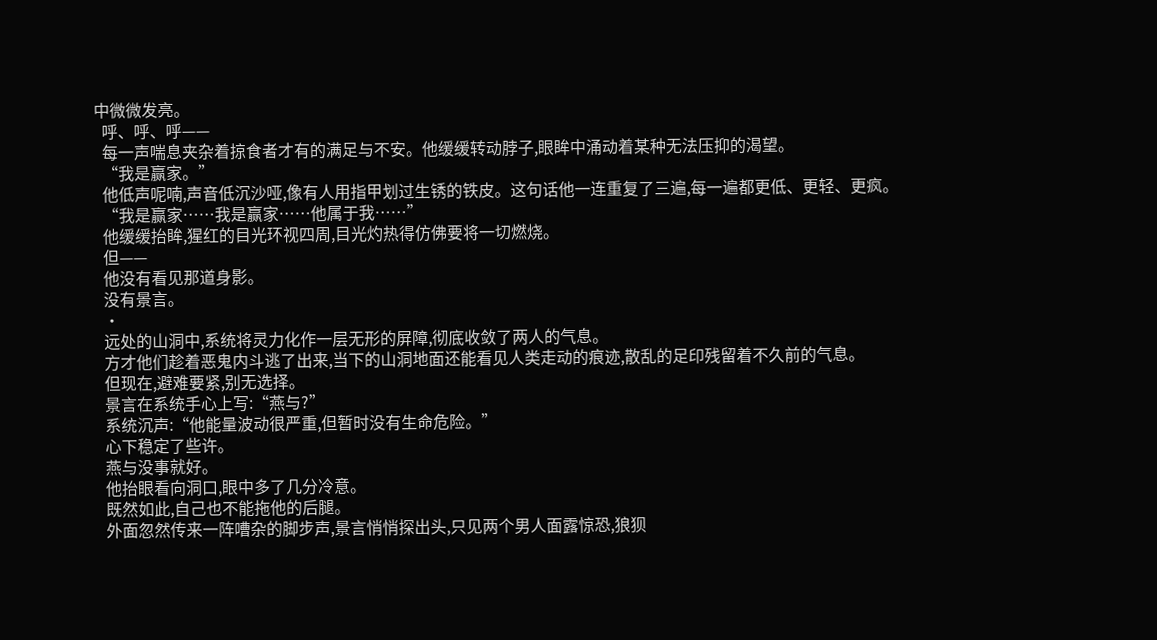中微微发亮。
  呼、呼、呼——
  每一声喘息夹杂着掠食者才有的满足与不安。他缓缓转动脖子,眼眸中涌动着某种无法压抑的渴望。
  “我是赢家。”
  他低声呢喃,声音低沉沙哑,像有人用指甲划过生锈的铁皮。这句话他一连重复了三遍,每一遍都更低、更轻、更疯。
  “我是赢家……我是赢家……他属于我……”
  他缓缓抬眸,猩红的目光环视四周,目光灼热得仿佛要将一切燃烧。
  但——
  他没有看见那道身影。
  没有景言。
  ·
  远处的山洞中,系统将灵力化作一层无形的屏障,彻底收敛了两人的气息。
  方才他们趁着恶鬼内斗逃了出来,当下的山洞地面还能看见人类走动的痕迹,散乱的足印残留着不久前的气息。
  但现在,避难要紧,别无选择。
  景言在系统手心上写:“燕与?”
  系统沉声:“他能量波动很严重,但暂时没有生命危险。”
  心下稳定了些许。
  燕与没事就好。
  他抬眼看向洞口,眼中多了几分冷意。
  既然如此,自己也不能拖他的后腿。
  外面忽然传来一阵嘈杂的脚步声,景言悄悄探出头,只见两个男人面露惊恐,狼狈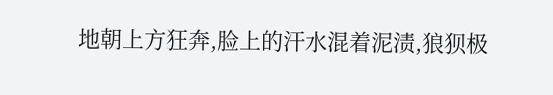地朝上方狂奔,脸上的汗水混着泥渍,狼狈极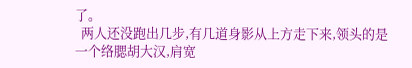了。
  两人还没跑出几步,有几道身影从上方走下来,领头的是一个络腮胡大汉,肩宽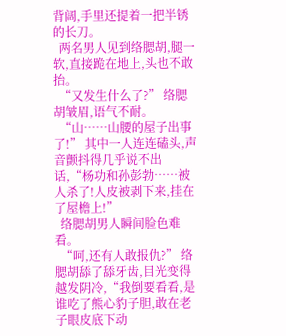背阔,手里还提着一把半锈的长刀。
  两名男人见到络腮胡,腿一软,直接跪在地上,头也不敢抬。
  “又发生什么了?” 络腮胡皱眉,语气不耐。
  “山……山腰的屋子出事了!” 其中一人连连磕头,声音颤抖得几乎说不出话,“杨功和孙彭勃……被人杀了!人皮被剥下来,挂在了屋檐上!”
  络腮胡男人瞬间脸色难看。
  “呵,还有人敢报仇?” 络腮胡舔了舔牙齿,目光变得越发阴冷,“我倒要看看,是谁吃了熊心豹子胆,敢在老子眼皮底下动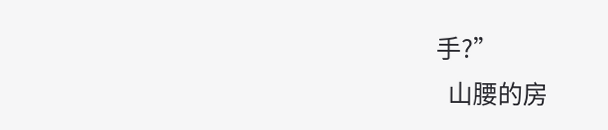手?”
  山腰的房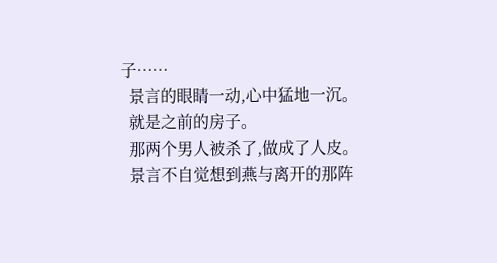子……
  景言的眼睛一动,心中猛地一沉。
  就是之前的房子。
  那两个男人被杀了,做成了人皮。
  景言不自觉想到燕与离开的那阵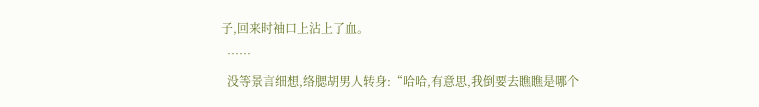子,回来时袖口上沾上了血。
  ……
  没等景言细想,络腮胡男人转身:“哈哈,有意思,我倒要去瞧瞧是哪个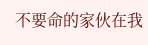不要命的家伙在我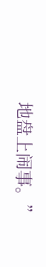地盘上闹事。”